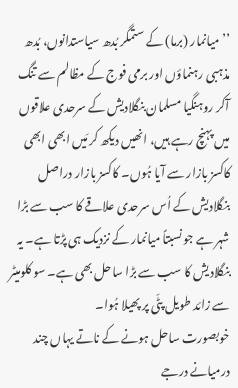’’میانمار (برما) کے ستمگر بُدھ سیاستدانوں، بُدھ مذہبی رہنماؤں اور برمی فوج کے مظالم سے تنگ آکر روہنگیا مسلمان بنگلادیش کے سرحدی علاقوں میں پہنچ رہے ہیں، انھیں دیکھ کر مَیں ابھی ابھی کاکسز بازار سے آیا ہُوں۔ کاکسز بازار دراصل بنگلادیش کے اُس سرحدی علاقے کا سب سے بڑا شہر ہے جو نسبتاً میانمار کے نزدیک ہی پڑتا ہے۔ یہ بنگلادیش کا سب سے بڑا ساحل بھی ہے۔ سو کلومیٹر سے زائد طویل پٹّی پر پھیلا ہُوا۔
خوبصورت ساحل ہونے کے ناتے یہاں چند درمیانے درجے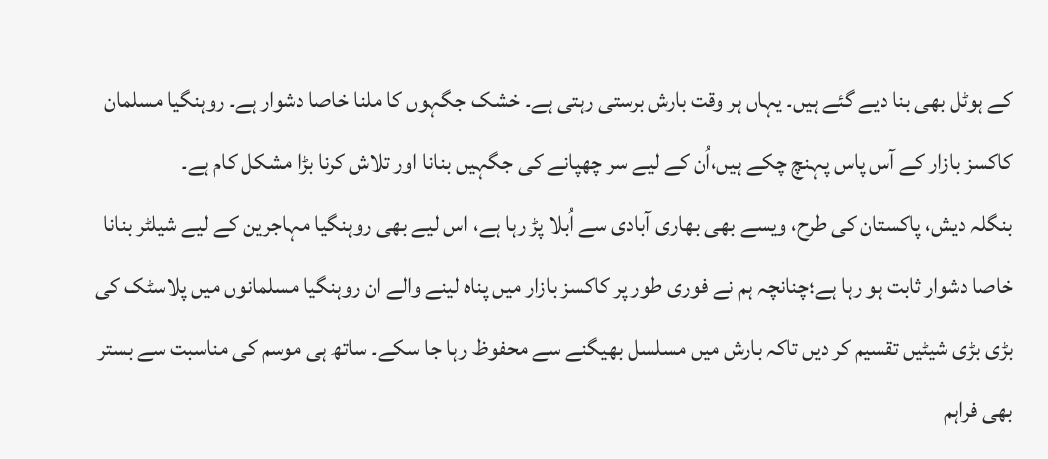کے ہوٹل بھی بنا دیے گئے ہیں۔ یہاں ہر وقت بارش برستی رہتی ہے۔ خشک جگہوں کا ملنا خاصا دشوار ہے۔ روہنگیا مسلمان کاکسز بازار کے آس پاس پہنچ چکے ہیں،اُن کے لیے سر چھپانے کی جگہیں بنانا اور تلاش کرنا بڑا مشکل کام ہے۔
بنگلہ دیش، پاکستان کی طرح، ویسے بھی بھاری آبادی سے اُبلا پڑ رہا ہے، اس لیے بھی روہنگیا مہاجرین کے لیے شیلٹر بنانا خاصا دشوار ثابت ہو رہا ہے؛چنانچہ ہم نے فوری طور پر کاکسز بازار میں پناہ لینے والے ان روہنگیا مسلمانوں میں پلاسٹک کی بڑی بڑی شیٹیں تقسیم کر دیں تاکہ بارش میں مسلسل بھیگنے سے محفوظ رہا جا سکے۔ ساتھ ہی موسم کی مناسبت سے بستر بھی فراہم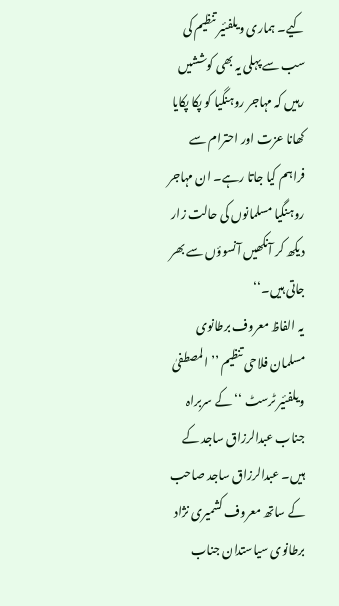کیے۔ ہماری ویلفئیر تنظیم کی سب سے پہلی یہ بھی کوششیں رہیں کہ مہاجر روہنگیا کو پکا پکایا کھانا عزت اور احترام سے فراہم کیا جاتا رہے۔ ان مہاجر روہنگیا مسلمانوں کی حالت زار دیکھ کر آنکھیں آنسوؤں سے بھر جاتی ہیں۔‘‘
یہ الفاظ معروف برطانوی مسلمان فلاحی تنظیم ’’ المصطفیٰ ویلفئیر ٹرسٹ ‘‘ کے سربراہ جناب عبدالرزاق ساجد کے ہیں۔ عبدالرزاق ساجد صاحب کے ساتھ معروف کشمیری نژاد برطانوی سیاستدان جناب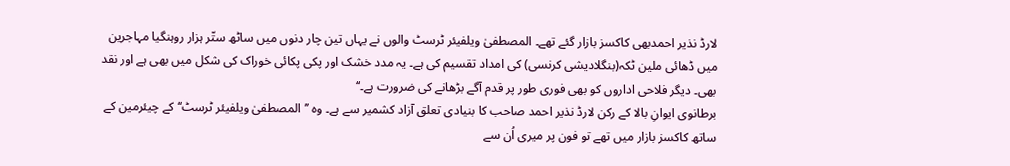لارڈ نذیر احمدبھی کاکسز بازار گئے تھے۔ المصطفیٰ ویلفیئر ٹرسٹ والوں نے یہاں تین چار دنوں میں ساٹھ ستّر ہزار روہنگیا مہاجرین میں ڈھائی ملین ٹکہ(بنگلادیشی کرنسی) کی امداد تقسیم کی ہے۔ یہ مدد خشک اور پکی پکائی خوراک کی شکل میں بھی ہے اور نقد بھی۔ دیگر فلاحی اداروں کو بھی فوری طور پر قدم آگے بڑھانے کی ضرورت ہے۔‘‘
برطانوی ایوانِ بالا کے رکن لارڈ نذیر احمد صاحب کا بنیادی تعلق آزاد کشمیر سے ہے۔ وہ ’’المصطفیٰ ویلفیئر ٹرسٹ‘‘ کے چیئرمین کے ساتھ کاکسز بازار میں تھے تو فون پر میری اُن سے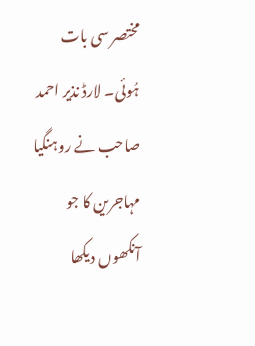مختصر سی بات ہُوئی۔ لارڈ نذیر احمد صاحب نے روہنگیا مہاجرین کا جو آنکھوں دیکھا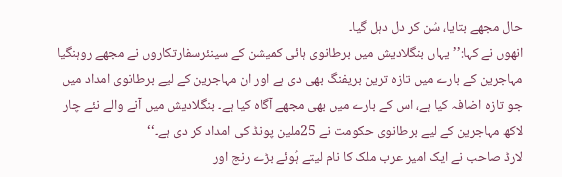حال مجھے بتایا، سُن کر دل دہل گیا۔
انھوں نے کہا:’’ یہاں بنگلادیش میں برطانوی ہائی کمیشن کے سینئرسفارتکاروں نے مجھے روہنگیا مہاجرین کے بارے میں تازہ ترین بریفنگ بھی دی ہے اور ان مہاجرین کے لیے برطانوی امداد میں جو تازہ اضافہ کیا ہے، اس کے بارے میں بھی مجھے آگاہ کیا ہے۔ بنگلادیش میں آنے والے نئے چار لاکھ مہاجرین کے لیے برطانوی حکومت نے 25ملین پونڈ کی امداد کر دی ہے۔‘‘
لارڈ صاحب نے ایک امیر عرب ملک کا نام لیتے ہُوئے بڑے رنج اور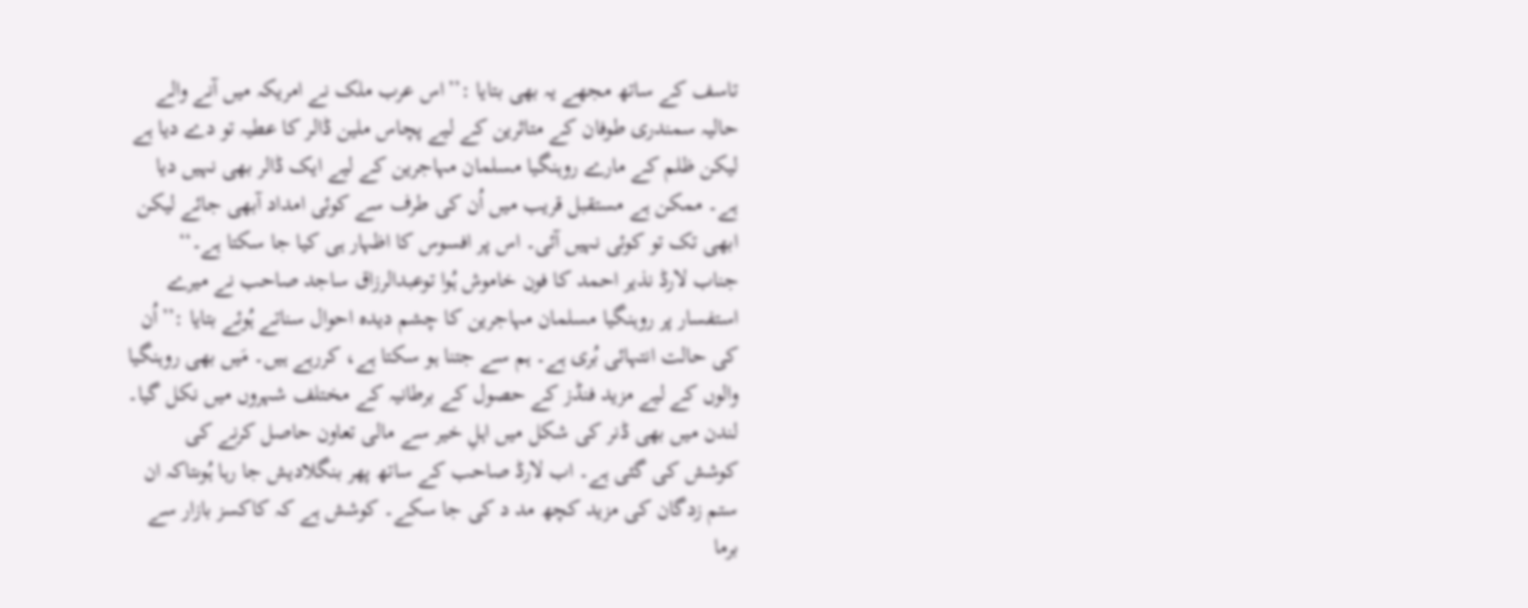تاسف کے ساتھ مجھے یہ بھی بتایا :’’اس عرب ملک نے امریکہ میں آنے والے حالیہ سمندری طوفان کے متاثرین کے لیے پچاس ملین ڈالر کا عطیہ تو دے دیا ہے لیکن ظلم کے مارے روہنگیا مسلمان مہاجرین کے لیے ایک ڈالر بھی نہیں دیا ہے۔ ممکن ہے مستقبل قریب میں اُن کی طرف سے کوئی امداد آبھی جائے لیکن ابھی تک تو کوئی نہیں آئی۔ اس پر افسوس کا اظہار ہی کیا جا سکتا ہے۔‘‘
جناب لارڈ نذیر احمد کا فون خاموش ہُوا توعبدالرزاق ساجد صاحب نے میرے استفسار پر روہنگیا مسلمان مہاجرین کا چشم دیدہ احوال سناتے ہُوئے بتایا :’’اُن کی حالت انتہائی بُری ہے۔ ہم سے جتنا ہو سکتا ہے، کررہے ہیں۔ مَیں بھی روہنگیا والوں کے لیے مزید فنڈز کے حصول کے برطانیہ کے مختلف شہروں میں نکل گیا۔ لندن میں بھی ڈنر کی شکل میں اہلِ خیر سے مالی تعاون حاصل کرنے کی کوشش کی گئی ہے۔ اب لارڈ صاحب کے ساتھ پھر بنگلادیش جا رہا ہُوںتاکہ ان ستم زدگان کی مزید کچھ مد د کی جا سکے۔ کوشش ہے کہ کاکسز بازار سے برما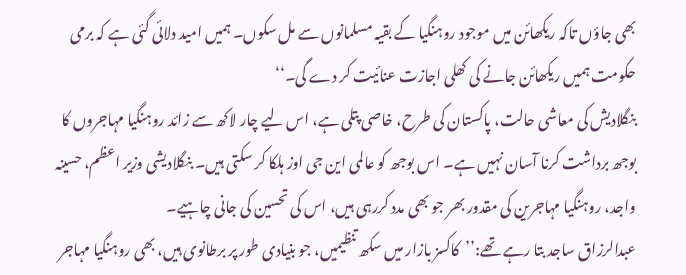بھی جاؤں تاکہ ریکھائن میں موجود روہنگیا کے بقیہ مسلمانوں سے مل سکوں۔ ہمیں امید دلائی گئی ہے کہ برمی حکومت ہمیں ریکھائن جانے کی کھلی اجازت عنائیت کر دے گی۔‘‘
بنگلادیش کی معاشی حالت، پاکستان کی طرح، خاصی پتلی ہے، اس لیے چار لاکھ سے زائد روہنگیا مہاجروں کا بوجھ برداشت کرنا آسان نہیں ہے۔ اس بوجھ کو عالمی این جی اوز ہلکا کر سکتی ہیں۔ بنگلادیشی وزیر اعظم، حسینہ واجد، روہنگیا مہاجرین کی مقدور بھر جو بھی مدد کررہی ہیں، اس کی تحسین کی جانی چاہیے۔
عبدالرزاق ساجد بتا رہے تھے:’’کاکسز بازار میں سکھ تنظیمیں، جو بنیادی طور پر برطانوی ہیں، بھی روہنگیا مہاجر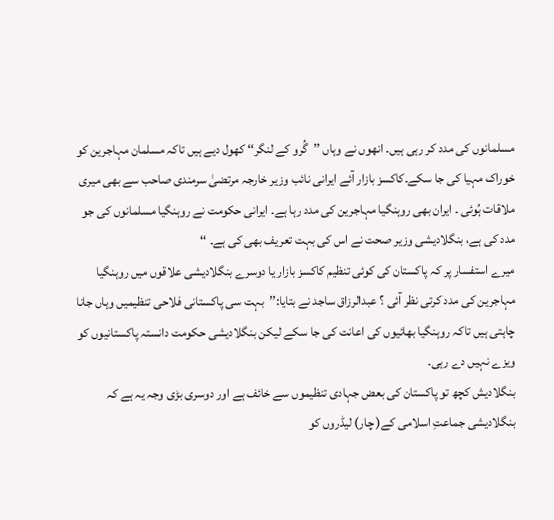مسلمانوں کی مدد کر رہی ہیں۔ انھوں نے وہاں ’’گُرو کے لنگر‘‘ کھول دیے ہیں تاکہ مسلمان مہاجرین کو خوراک مہیا کی جا سکے۔کاکسز بازار آئے ایرانی نائب وزیر خارجہ مرتضیٰ سرمندی صاحب سے بھی میری ملاقات ہُوئی ۔ ایران بھی روہنگیا مہاجرین کی مدد رہا ہے۔ ایرانی حکومت نے روہنگیا مسلمانوں کی جو مدد کی ہے، بنگلادیشی وزیر صحت نے اس کی بہت تعریف بھی کی ہے۔ ‘‘
میرے استفسار پر کہ پاکستان کی کوئی تنظیم کاکسز بازار یا دوسرے بنگلادیشی علاقوں میں روہنگیا مہاجرین کی مدد کرتی نظر آئی ؟ عبدالرزاق ساجد نے بتایا:’’بہت سی پاکستانی فلاحی تنظیمیں وہاں جانا چاہتی ہیں تاکہ روہنگیا بھائیوں کی اعانت کی جا سکے لیکن بنگلادیشی حکومت دانستہ پاکستانیوں کو ویزے نہیں دے رہی۔
بنگلادیش کچھ تو پاکستان کی بعض جہادی تنظیموں سے خائف ہے اور دوسری بڑی وجہ یہ ہے کہ بنگلادیشی جماعتِ اسلامی کے( چار) لیڈروں کو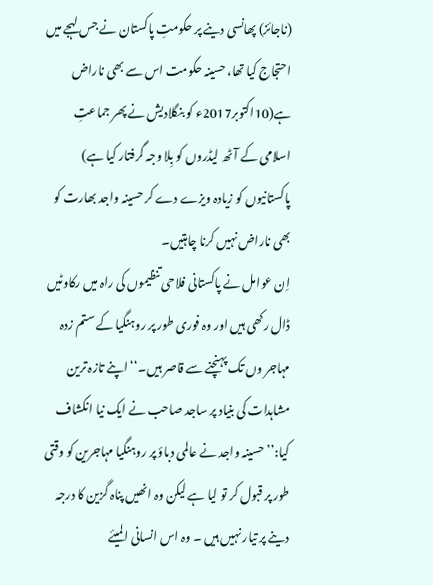(ناجائز) پھانسی دینے پر حکومتِ پاکستان نے جس لہجے میں احتجاج کیا تھا، حسینہ حکومت اس سے بھی ناراض ہے(10اکتوبر2017ء کو بنگلادیش نے پھر جماعتِ اسلامی کے آٹھ لیڈروں کو بِلا وجہ گرفتار کیا ہے) پاکستانیوں کو زیادہ ویزے دے کر حسینہ واجد بھارت کو بھی ناراض نہیں کرنا چاہتیں۔
اِن عوامل نے پاکستانی فلاحی تنظیموں کی راہ میں رکاوٹیں ڈال رکھی ہیں اور وہ فوری طور پر روہنگیا کے ستم زدہ مہاجر وں تک پہنچنے سے قاصر ہیں۔‘‘ اپنے تازہ ترین مشاہدات کی بنیاد پر ساجد صاحب نے ایک نیا انکشاف کیا:’’ حسینہ واجد نے عالمی دباؤ پر روہنگیا مہاجرین کو وقتی طور پر قبول کر تو لیا ہے لیکن وہ انھیں پناہ گزین کا درجہ دینے پر تیار نہیں ہیں ۔ وہ اس انسانی المیئے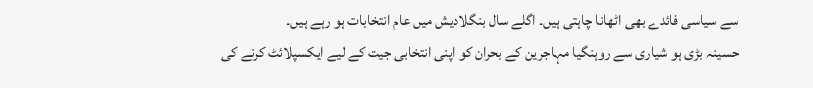سے سیاسی فائدے بھی اٹھانا چاہتی ہیں۔ اگلے سال بنگلادیش میں عام انتخابات ہو رہے ہیں۔
حسینہ بڑی ہو شیاری سے روہنگیا مہاجرین کے بحران کو اپنی انتخابی جیت کے لیے ایکسپلائٹ کرنے کی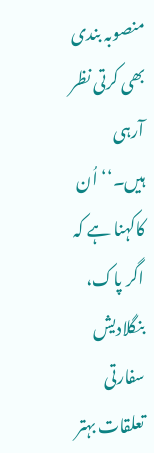منصوبہ بندی بھی کرتی نظر آرہی ہیں۔‘‘اُن کاکہنا ہے کہ اگر پاک، بنگلادیش سفارتی تعلقات بہتر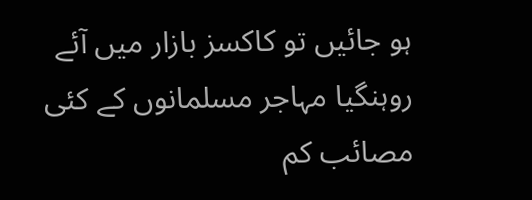ہو جائیں تو کاکسز بازار میں آئے روہنگیا مہاجر مسلمانوں کے کئی مصائب کم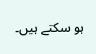ہو سکتے ہیں۔